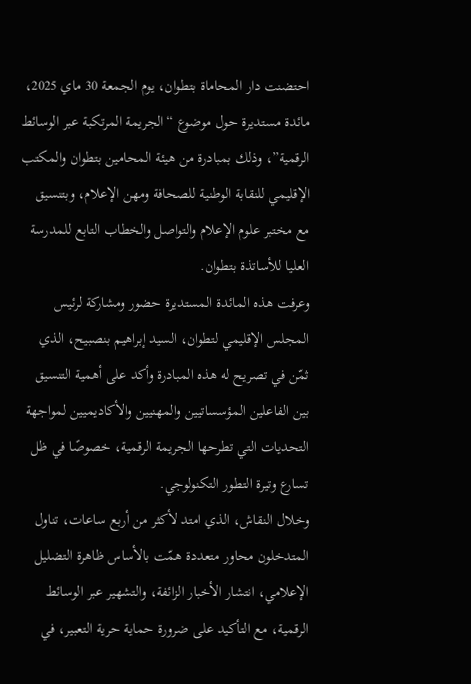احتضنت دار المحاماة بتطوان، يوم الجمعة 30 ماي 2025، مائدة مستديرة حول موضوع “الجريمة المرتكبة عبر الوسائط الرقمية”، وذلك بمبادرة من هيئة المحامين بتطوان والمكتب الإقليمي للنقابة الوطنية للصحافة ومهن الإعلام، وبتنسيق مع مختبر علوم الإعلام والتواصل والخطاب التابع للمدرسة العليا للأساتذة بتطوان.
وعرفت هذه المائدة المستديرة حضور ومشاركة لرئيس المجلس الإقليمي لتطوان، السيد إبراهيم بنصبيح، الذي ثمّن في تصريح له هذه المبادرة وأكد على أهمية التنسيق بين الفاعلين المؤسساتيين والمهنيين والأكاديميين لمواجهة التحديات التي تطرحها الجريمة الرقمية، خصوصًا في ظل تسارع وتيرة التطور التكنولوجي.
وخلال النقاش، الذي امتد لأكثر من أربع ساعات، تناول المتدخلون محاور متعددة همّت بالأساس ظاهرة التضليل الإعلامي، انتشار الأخبار الزائفة، والتشهير عبر الوسائط الرقمية، مع التأكيد على ضرورة حماية حرية التعبير، في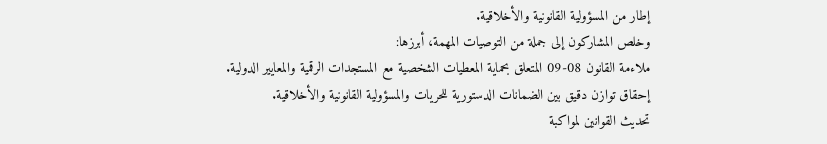إطار من المسؤولية القانونية والأخلاقية.
وخلص المشاركون إلى جملة من التوصيات المهمة، أبرزها:
ملاءمة القانون 08-09 المتعلق بحماية المعطيات الشخصية مع المستجدات الرقمية والمعايير الدولية.
إحقاق توازن دقيق بين الضمانات الدستورية للحريات والمسؤولية القانونية والأخلاقية.
تحديث القوانين لمواكبة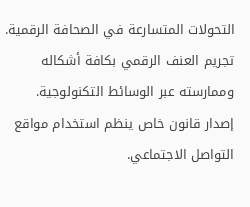التحولات المتسارعة في الصحافة الرقمية.
تجريم العنف الرقمي بكافة أشكاله وممارسته عبر الوسائط التكنولوجية.
إصدار قانون خاص ينظم استخدام مواقع التواصل الاجتماعي.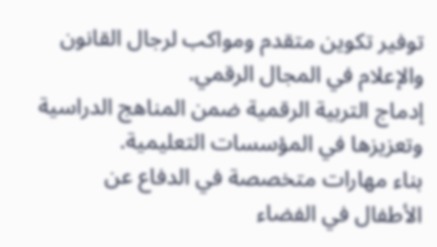توفير تكوين متقدم ومواكب لرجال القانون والإعلام في المجال الرقمي.
إدماج التربية الرقمية ضمن المناهج الدراسية وتعزيزها في المؤسسات التعليمية.
بناء مهارات متخصصة في الدفاع عن الأطفال في الفضاء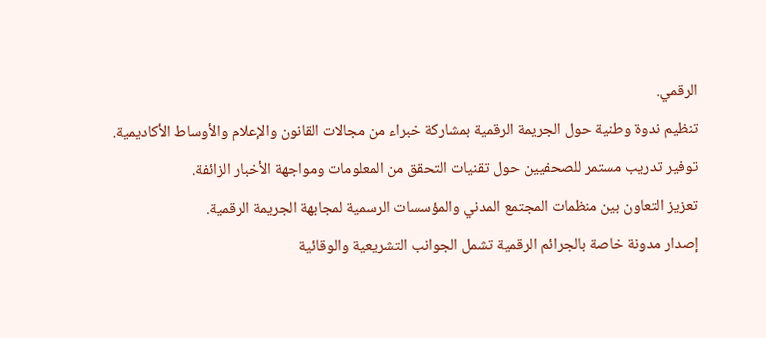الرقمي.
تنظيم ندوة وطنية حول الجريمة الرقمية بمشاركة خبراء من مجالات القانون والإعلام والأوساط الأكاديمية.
توفير تدريب مستمر للصحفيين حول تقنيات التحقق من المعلومات ومواجهة الأخبار الزائفة.
تعزيز التعاون بين منظمات المجتمع المدني والمؤسسات الرسمية لمجابهة الجريمة الرقمية.
إصدار مدونة خاصة بالجرائم الرقمية تشمل الجوانب التشريعية والوقائية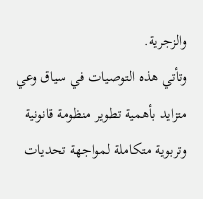والزجرية.
وتأتي هذه التوصيات في سياق وعي متزايد بأهمية تطوير منظومة قانونية وتربوية متكاملة لمواجهة تحديات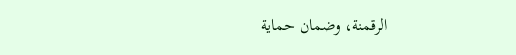الرقمنة، وضمان حماية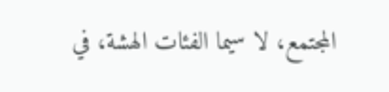المجتمع، لا سيما الفئات الهشة، في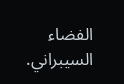الفضاء السيبراني.